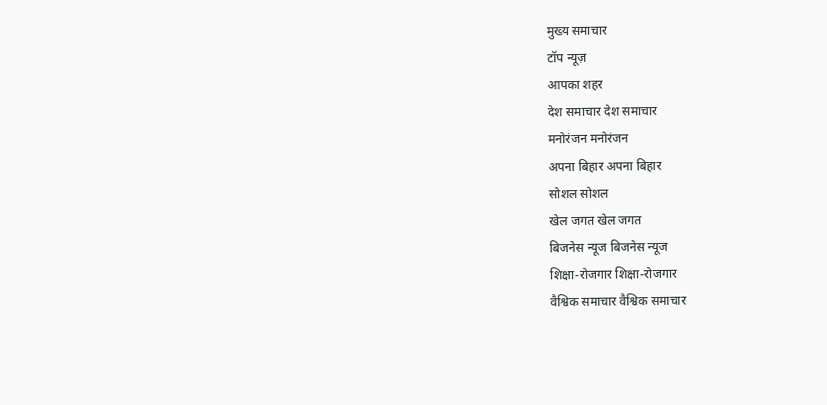मुख्य समाचार
टॉप न्यूज़
आपका शहर
देश समाचार देश समाचार
मनोरंजन मनोरंजन
अपना बिहार अपना बिहार
सोशल सोशल
खेल जगत खेल जगत
बिजनेस न्यूज बिजनेस न्यूज
शिक्षा-रोजगार शिक्षा-रोजगार
वैश्विक समाचार वैश्विक समाचार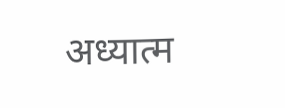अध्यात्म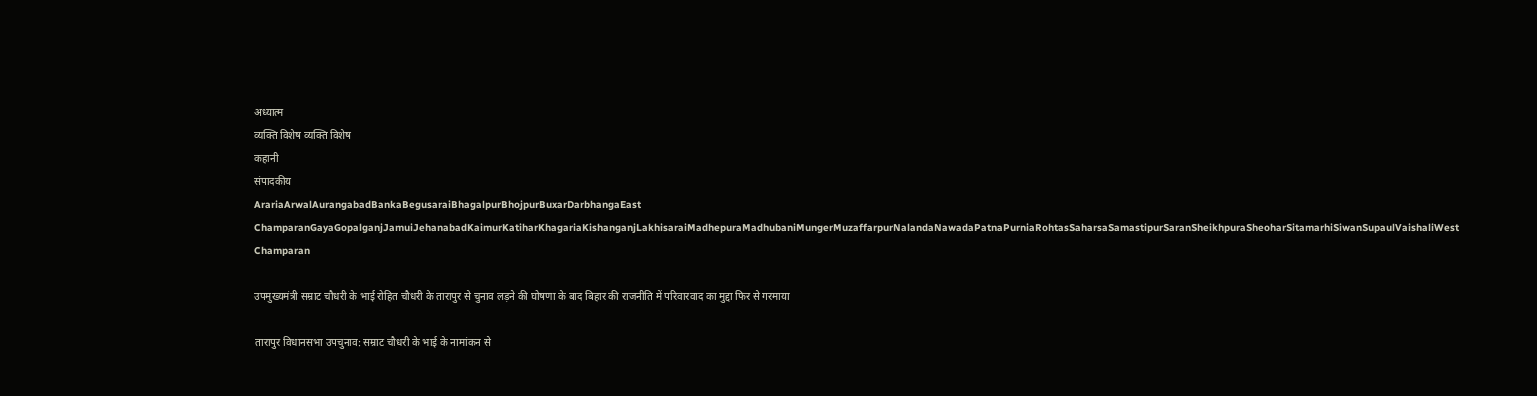अध्यात्म
व्यक्ति विशेष व्यक्ति विशेष
कहानी
संपादकीय
ArariaArwalAurangabadBankaBegusaraiBhagalpurBhojpurBuxarDarbhangaEast ChamparanGayaGopalganjJamuiJehanabadKaimurKatiharKhagariaKishanganjLakhisaraiMadhepuraMadhubaniMungerMuzaffarpurNalandaNawadaPatnaPurniaRohtasSaharsaSamastipurSaranSheikhpuraSheoharSitamarhiSiwanSupaulVaishaliWest Champaran

उपमुख्यमंत्री सम्राट चौधरी के भाई रोहित चौधरी के तारापुर से चुनाव लड़ने की घोषणा के बाद बिहार की राजनीति में परिवारवाद का मुद्दा फिर से गरमाया

तारापुर विधानसभा उपचुनाव: सम्राट चौधरी के भाई के नामांकन से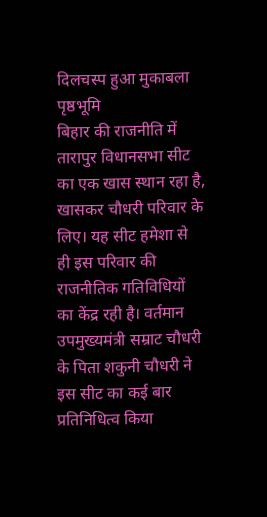दिलचस्प हुआ मुकाबला
पृष्ठभूमि
बिहार की राजनीति में तारापुर विधानसभा सीट का एक खास स्थान रहा है, खासकर चौधरी परिवार के लिए। यह सीट हमेशा से ही इस परिवार की राजनीतिक गतिविधियों का केंद्र रही है। वर्तमान उपमुख्यमंत्री सम्राट चौधरी के पिता शकुनी चौधरी ने इस सीट का कई बार प्रतिनिधित्व किया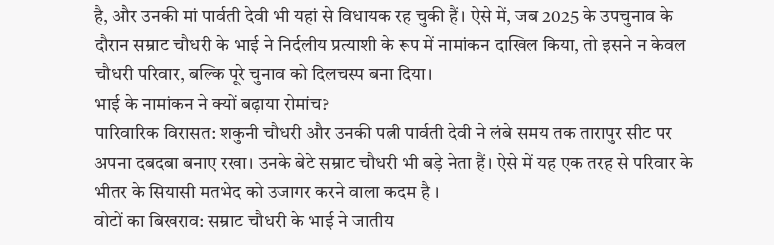है, और उनकी मां पार्वती देवी भी यहां से विधायक रह चुकी हैं। ऐसे में, जब 2025 के उपचुनाव के दौरान सम्राट चौधरी के भाई ने निर्दलीय प्रत्याशी के रूप में नामांकन दाखिल किया, तो इसने न केवल चौधरी परिवार, बल्कि पूरे चुनाव को दिलचस्प बना दिया।
भाई के नामांकन ने क्यों बढ़ाया रोमांच?
पारिवारिक विरासत: शकुनी चौधरी और उनकी पत्नी पार्वती देवी ने लंबे समय तक तारापुर सीट पर अपना दबदबा बनाए रखा। उनके बेटे सम्राट चौधरी भी बड़े नेता हैं। ऐसे में यह एक तरह से परिवार के भीतर के सियासी मतभेद को उजागर करने वाला कदम है ।
वोटों का बिखराव: सम्राट चौधरी के भाई ने जातीय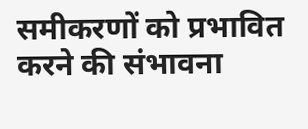समीकरणों को प्रभावित करने की संभावना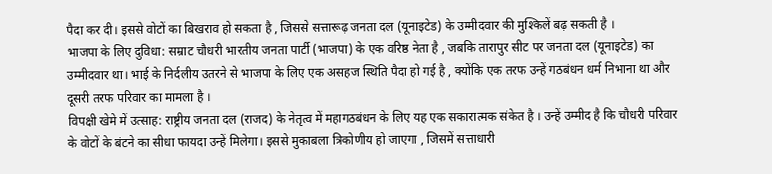पैदा कर दी। इससे वोटों का बिखराव हो सकता है , जिससे सत्तारूढ़ जनता दल (यूनाइटेड) के उम्मीदवार की मुश्किलें बढ़ सकती है ।
भाजपा के लिए दुविधा: सम्राट चौधरी भारतीय जनता पार्टी (भाजपा) के एक वरिष्ठ नेता है , जबकि तारापुर सीट पर जनता दल (यूनाइटेड) का उम्मीदवार था। भाई के निर्दलीय उतरने से भाजपा के लिए एक असहज स्थिति पैदा हो गई है , क्योंकि एक तरफ उन्हें गठबंधन धर्म निभाना था और दूसरी तरफ परिवार का मामला है ।
विपक्षी खेमे में उत्साह: राष्ट्रीय जनता दल (राजद) के नेतृत्व में महागठबंधन के लिए यह एक सकारात्मक संकेत है । उन्हें उम्मीद है कि चौधरी परिवार के वोटों के बंटने का सीधा फायदा उन्हें मिलेगा। इससे मुकाबला त्रिकोणीय हो जाएगा , जिसमें सत्ताधारी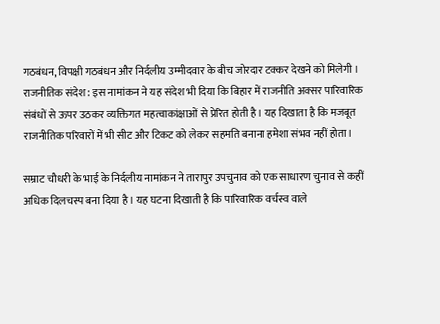गठबंधन, विपक्षी गठबंधन और निर्दलीय उम्मीदवार के बीच जोरदार टक्कर देखने को मिलेगी ।
राजनीतिक संदेश: इस नामांकन ने यह संदेश भी दिया कि बिहार में राजनीति अक्सर पारिवारिक संबंधों से ऊपर उठकर व्यक्तिगत महत्वाकांक्षाओं से प्रेरित होती है। यह दिखाता है कि मजबूत राजनीतिक परिवारों में भी सीट और टिकट को लेकर सहमति बनाना हमेशा संभव नहीं होता।

सम्राट चौधरी के भाई के निर्दलीय नामांकन ने तारापुर उपचुनाव को एक साधारण चुनाव से कहीं अधिक दिलचस्प बना दिया है । यह घटना दिखाती है कि पारिवारिक वर्चस्व वाले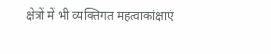क्षेत्रों में भी व्यक्तिगत महत्वाकांक्षाएं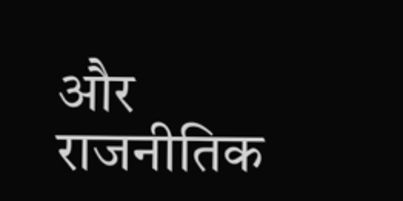और राजनीतिक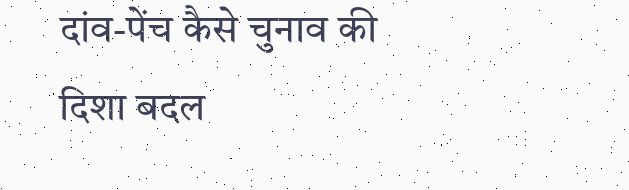दांव-पेंच कैसे चुनाव की दिशा बदल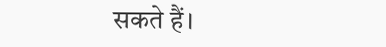सकते हैं।